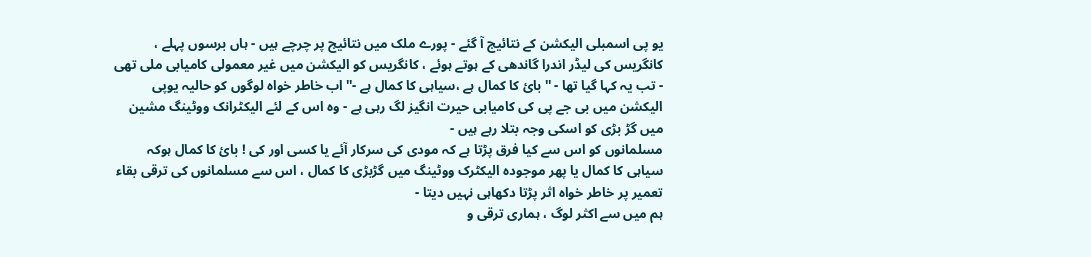یو پی اسمبلی الیکشن کے نتائیج آ گئے - پورے ملک میں نتائیج پر چرچے ہیں - ہاں برسوں پہلے ، کانگریس کی لیڈر اندرا گاندھی کے ہوتے ہوئے ، کانگریس کو الیکشن میں غیر معمولی کامیابی ملی تھی - تب یہ کہا گیا تھا - '' بائ کا کمال ہے ،سیاہی کا کمال ہے -'' اب خاطر خواہ لوگوں کو حالیہ یوپی الیکشن میں بی جے پی کی کامیابی حیرت انگیز لگ رہی ہے - وہ اس کے لئے الیکٹرانک ووٹینگ مشین میں گڑ بڑی کو اسکی وجہ بتلا رہے ہیں -
مسلمانوں کو اس سے کیا فرق پڑتا ہے کہ مودی کی سرکار آئے یا کسی اور کی ! بائ کا کمال ہوکہ سیاہی کا کمال یا پھر موجودہ الیکٹرک ووٹینگ میں گڑبڑی کا کمال ، اس سے مسلمانوں کی ترقی بقاء تعمیر پر خاطر خواہ اثر پڑتا دکھاہی نہیں دیتا -
ہم میں سے اکثر لوگ ، ہماری ترقی و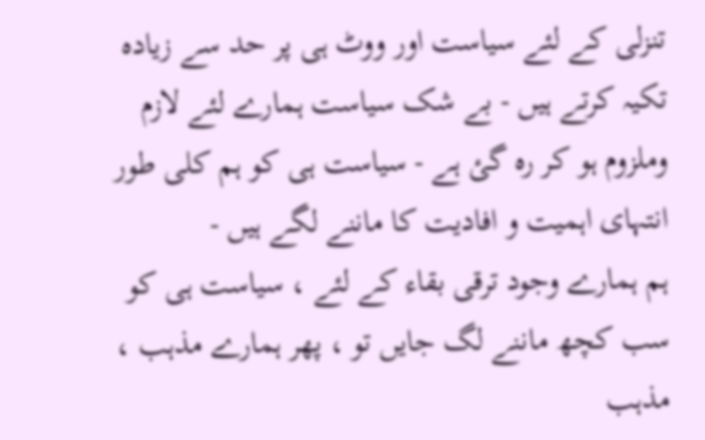تنزلی کے لئے سیاست اور ووٹ ہی پر حد سے زیادہ تکیہ کرتے ہیں - بے شک سیاست ہمارے لئے لازم وملزوم ہو کر رہ گئ ہے - سیاست ہی کو ہم کلی طور انتہای اہمیت و افادیت کا ماننے لگے ہیں -
ہم ہمارے وجود ترقی بقاء کے لئے ، سیاست ہی کو سب کچھ ماننے لگ جایں تو ، پھر ہمارے مذہب ، مذہب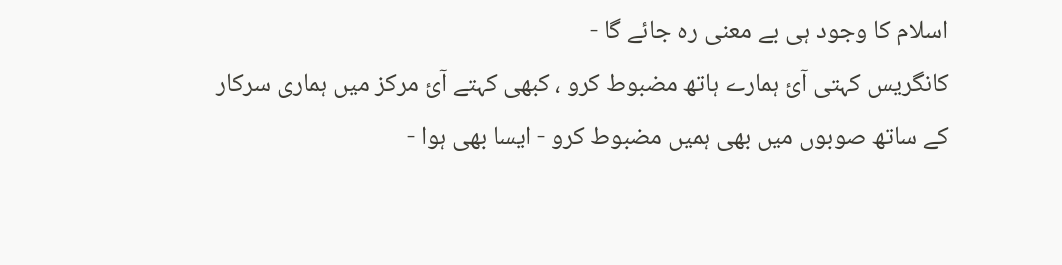اسلام کا وجود ہی بے معنی رہ جائے گا -
کانگریس کہتی آئ ہمارے ہاتھ مضبوط کرو ، کبھی کہتے آئ مرکز میں ہماری سرکار کے ساتھ صوبوں میں بھی ہمیں مضبوط کرو - ایسا بھی ہوا -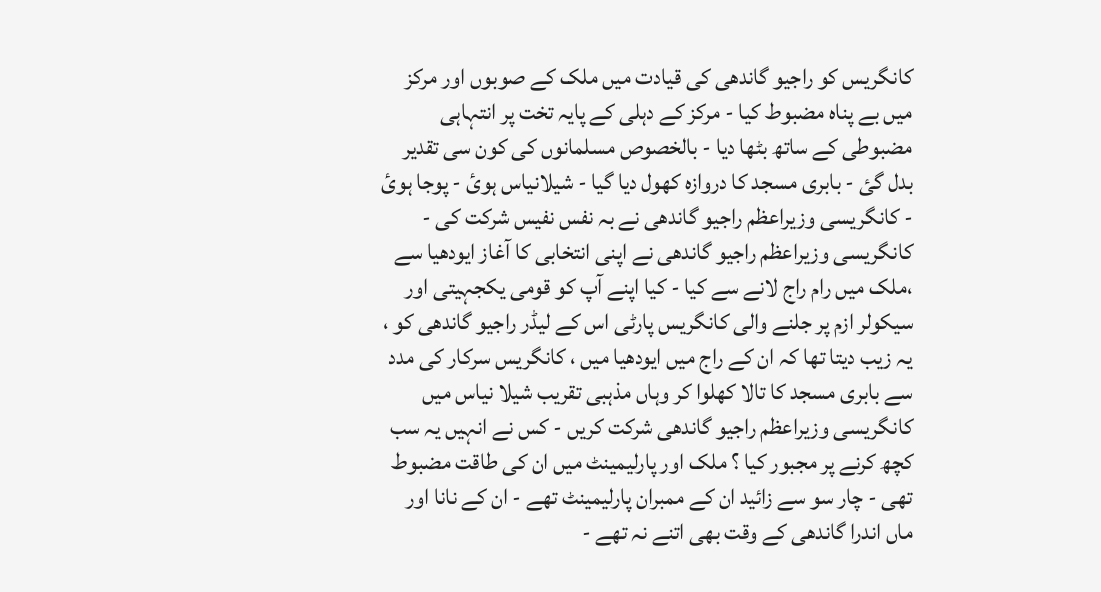کانگریس کو راجیو گاندھی کی قیادت میں ملک کے صوبوں اور مرکز میں بے پناہ مضبوط کیا - مرکز کے دہلی کے پایہ تخت پر انتہاہی مضبوطی کے ساتھ بٹھا دیا - بالخصوص مسلمانوں کی کون سی تقدیر بدل گئ - بابری مسجد کا دروازہ کھول دیا گیا - شیلانیاس ہوئ - پوجا ہوئ - کانگریسی وزیراعظم راجیو گاندھی نے بہ نفس نفیس شرکت کی - کانگریسی وزیراعظم راجیو گاندھی نے اپنی انتخابی کا آغاز ایودھیا سے ،ملک میں رام راج لانے سے کیا - کیا اپنے آپ کو قومی یکجہیتی اور سیکولر ازم پر جلنے والی کانگریس پارٹی اس کے لیڈر راجیو گاندھی کو ، یہ زیب دیتا تھا کہ ان کے راج میں ایودھیا میں ، کانگریس سرکار کی مدد سے بابری مسجد کا تالا کھلوا کر وہاں مذہبی تقریب شیلا نیاس میں کانگریسی وزیراعظم راجیو گاندھی شرکت کریں - کس نے انہیں یہ سب کچھ کرنے پر مجبور کیا ؟ ملک اور پارلیمینٹ میں ان کی طاقت مضبوط تھی - چار سو سے زائید ان کے ممبران پارلیمینٹ تھے - ان کے نانا اور ماں اندرا گاندھی کے وقت بھی اتنے نہ تھے -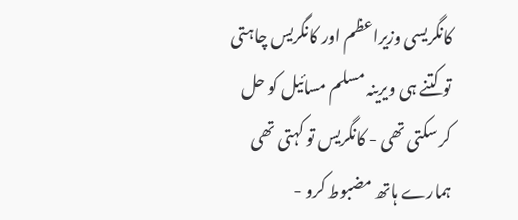کانگریسی وزیراعظم اور کانگریس چاہتی تو کتنے ہی ویرینہ مسلم مسائیل کو حل کر سکتی تھی - کانگریس تو کہتی تھی ہمارے ہاتھ مضبوط کرو -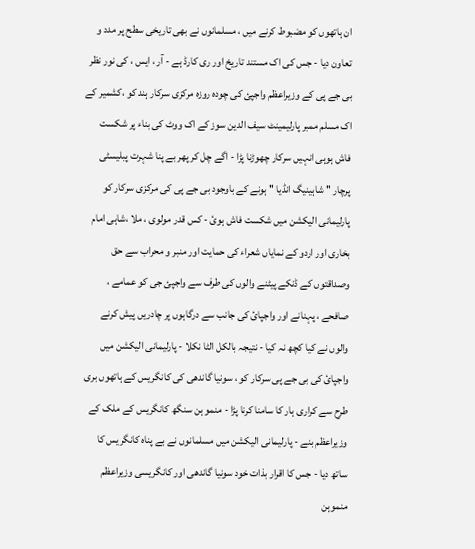ان ہاتھوں کو مضبوط کرنے میں ، مسلمانوں نے بھی تاریخی سطح پر مدد و تعاون دیا - جس کی اک مستند تاریخ اور ری کارڈ ہے - آر ، ایس ، کی نور نظر بی جے پی کے وزیراعظم واجپئ کی چودہ روزہ مرکزی سرکار ہند کو ،کشمیر کے اک مسلم ممبر پارلیمینٹ سیف الدین سوز کے اک ووٹ کی بناء پر شکست فاش ہوہی انہیں سرکار چھوڑنا پڑا - اگے چل کر پھر بے پنا شہرت پبلیسٹی پرچار '' شاہینیگ انڈیا '' ہونے کے باوجود بی جے پی کی مرکزی سرکار کو پارلیمانی الیکشن میں شکست فاش ہوئ - کس قدر مولوی ، ملا ،شاہی امام بخاری اور اردو کے نمایاں شعراء کی حمایت اور منبر و محراب سے حق وصداقتوں کے ڈنکے پیٹنے والوں کی طرف سے واجپئ جی کو عمامے ، صافحے ، پہنانے اور واجپائ کی جانب سے درگاہوں پر چادریں پیش کرنے والوں نے کیا کچھ نہ کیا - نتیجہ بالکل الٹا نکلا - پارلیمانی الیکشن میں واجپائ کی بی جے پی سرکار کو ، سونیا گاندھی کی کانگریس کے ہاتھوں بری طرح سے کراری ہار کا سامنا کرنا پڑا - منمو ہن سنگھ کانگریس کے ملک کے وزیراعظم بنے - پارلیمانی الیکشن میں مسلمانوں نے بے پناہ کانگریس کا ساتھ دیا - جس کا اقرار بذات خود سونیا گاندھی اور کانگریسی وزیراعظم منموہن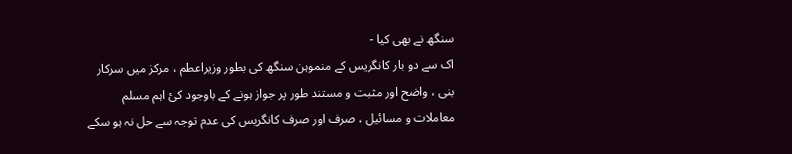سنگھ نے بھی کیا -
اک سے دو بار کانگریس کے منموہن سنگھ کی بطور وزیراعطم ، مرکز میں سرکار بنی ، واضح اور مثبت و مستند طور پر جواز ہونے کے باوجود کئ اہم مسلم معاملات و مسائیل ، صرف اور صرف کانگریس کی عدم توجہ سے حل نہ ہو سکے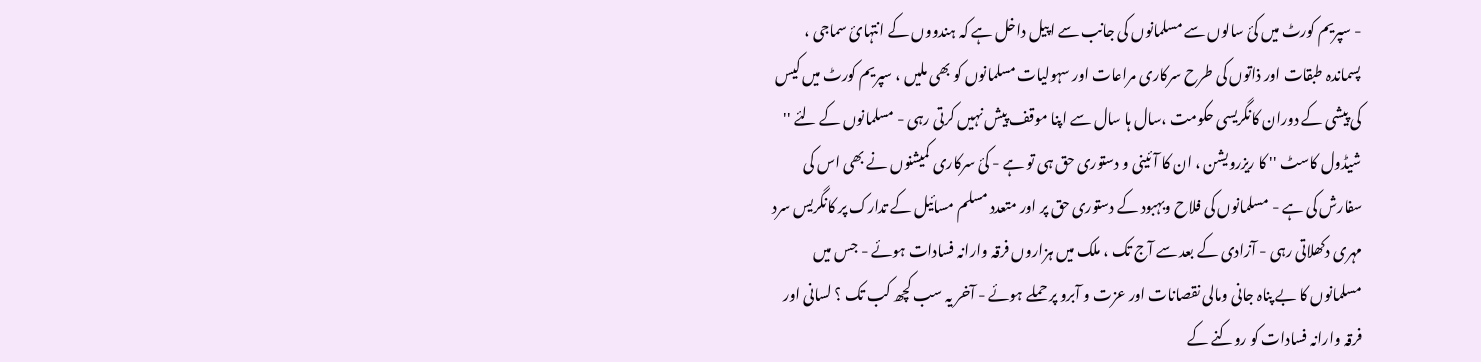- سپریم کورٹ میں کئ سالوں سے مسلمانوں کی جانب سے اپیل داخل ہے کہ ہندووں کے انتہائ سماجی ، پسماندہ طبقات اور ذاتوں کی طرح سرکاری مراعات اور سہولیات مسلمانوں کو بھی ملیں ، سپریم کورٹ میں کیس کی پیشی کے دوران کانگریسی حکومت ،سال ہا سال سے اپنا موقف پیش نہیں کرتی رہی - مسلمانوں کے لئے '' شیڈول کاسٹ '' کا ریزرویشن ، ان کا آئینی و دستوری حق ہی تو ہے - کئ سرکاری کمیشنوں نے بھی اس کی سفارش کی ہے - مسلمانوں کی فلاح وبہبود کے دستوری حق پر اور متعدد مسلم مسائیل کے تدارک پر کانگریس سرد مہری دکھلاتی رہی - آزادی کے بعد سے آج تک ، ملک میں ہزاروں فرقہ وارانہ فسادات ہوئے - جس میں مسلمانوں کا بے پناہ جانی ومالی نقصانات اور عزت و آبرو پر حملے ہوئے - آخر یہ سب کچھ کب تک ؟ لسانی اور فرقہ وارانہ فسادات کو روکنے کے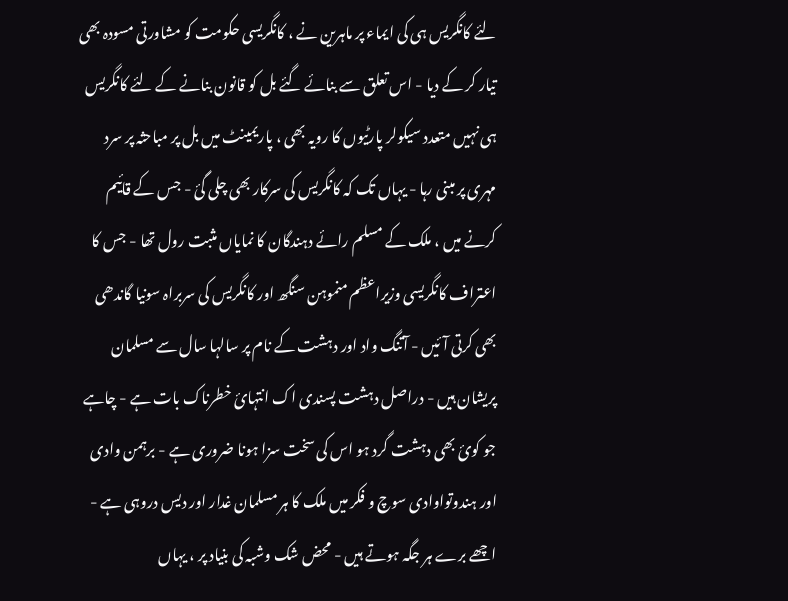لئے کانگریس ہی کی ایماء پر ماہرین نے ، کانگریسی حکومت کو مشاورتی مسودہ بھی تیار کر کے دیا - اس تعلق سے بنائے گئے بل کو قانون بنانے کے لئے کانگریس ہی نہیں متعدد سیکولر پارٹیوں کا رویہ بھی ، پاریمینٹ میں بل پر مباحثہ پر سرد مہری پر مبنی رہا - یہاں تک کہ کانگریس کی سرکار بھی چلی گئ - جس کے قائیم کرنے میں ، ملک کے مسلم رائے دہندگان کا نمایاں مثبت رول تھا - جس کا اعتراف کانگریسی وزیراعظم منموہن سنگھ اور کانگریس کی سربراہ سونیا گاندھی بھی کرتی آئیں - آتنگ واد اور دہشت کے نام پر سالہا سال سے مسلمان پریشان ہیں - دراصل دہشت پسندی اک انتہائ خطرناک بات ہے - چاہے جو کوئ بھی دہشت گرد ہو اس کی سخت سزا ہونا ضروری ہے - برہمن وادی اور ہندوتواوادی سوچ و فکر میں ملک کا ہر مسلمان غدار اور دیس دروہی ہے - اچھے برے ہر جگہ ہوتے ہیں - محض شک وشبہ کی بنیاد پر ، یہاں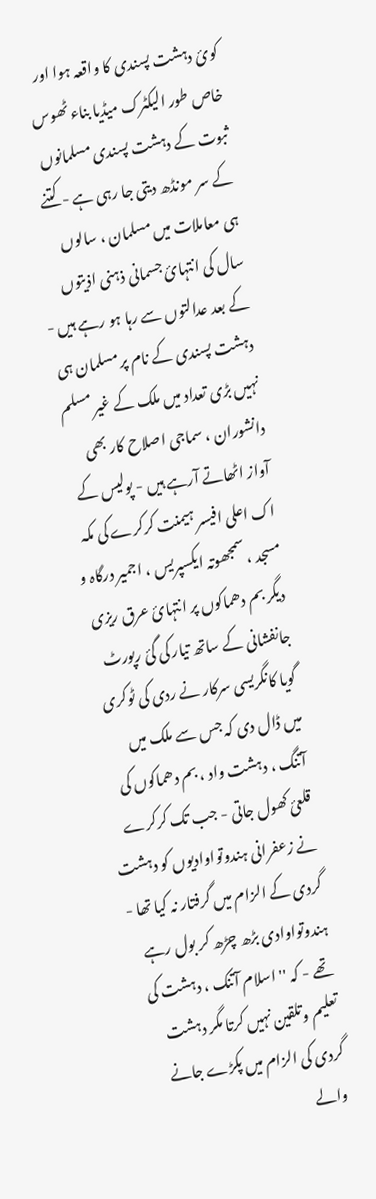کوئ دہشت پسندی کا واقعہ ہوا اور خاص طور الیکٹرک میڈیا بناء ٹھوس ثبوت کے دہشت پسندی مسلمانوں کے سر مونڈھ دیتی جا رہی ہے - کتنے ہی معاملات میں مسلمان ، سالوں سال کی انتہائ جسمانی ذہنی اذیتوں کے بعد عدالتوں سے رہا ہو رہے ہیں - دہشت پسندی کے نام پر مسلمان ہی نہیں بڑی تعداد میں ملک کے غیر مسلم دانشوران ، سماجی اصلاح کار بھی آواز اٹھاتے آرہے ہیں - پولیس کے اک اعلی افیسر ہیمنت کرکرے کی مکہ مسجد ، سمجھوتہ ایکسپریس ، اجمیر درگاہ و دیگر بم دھماکوں پر انتہائ عرق ریزی جانفشانی کے ساتھ تیار کی گئ رپورٹ گویا کانگریسی سرکار نے ردی کی ٹوکری میں ڈال دی کہ جس سے ملک میں آتنگ ، دہشت واد ، بم دھماکوں کی قلعئ کھول جاتی - جب تک کرکرے نے زعفرانی ہندوتواوادیوں کو دہشت گردی کے الزام میں گرفتار نہ کیا تھا - ہندوتواوادی بڑھ چڑھ کر بول رہے تھے - کہ '' اسلام آتنک ، دہشت کی تعلیم وتلقین نہیں کرتا مگر دہشت گردی کی الزام میں پکڑے جانے والے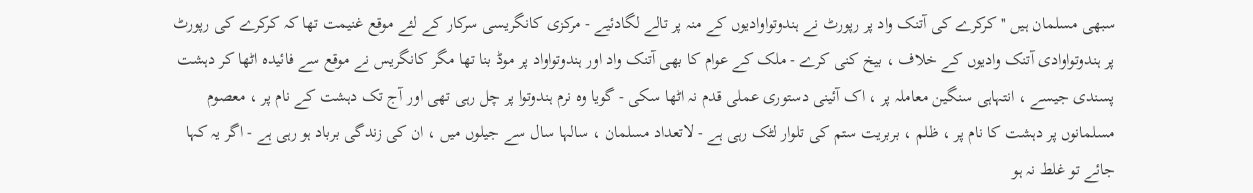سبھی مسلمان ہیں '' کرکرے کی آتنک واد پر رپورٹ نے ہندوتواوادیوں کے منہ پر تالے لگادئیے - مرکزی کانگریسی سرکار کے لئے موقع غنیمت تھا کہ کرکرے کی رپورٹ پر ہندوتواوادی آتنک وادیوں کے خلاف ، بیخ کنی کرے - ملک کے عوام کا بھی آتنک واد اور ہندوتواواد پر موڈ بنا تھا مگر کانگریس نے موقع سے فائیدہ اٹھا کر دہشت پسندی جیسے ، انتہاہی سنگین معاملہ پر ، اک آئینی دستوری عملی قدم نہ اٹھا سکی - گویا وہ نرم ہندوتوا پر چل رہی تھی اور آج تک دہشت کے نام پر ، معصوم مسلمانوں پر دہشت کا نام پر ، ظلم ، بربریت ستم کی تلوار لٹک رہی ہے - لاتعداد مسلمان ، سالہا سال سے جیلوں میں ، ان کی زندگی برباد ہو رہی ہے - اگر یہ کہا جائے تو غلط نہ ہو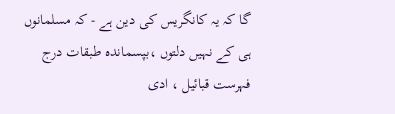گا کہ یہ کانگریس کی دین ہے - کہ مسلمانوں ہی کے نہیں دلتوں ،بپسماندہ طبقات درج فہرست قبائیل ، ادی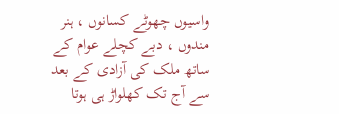واسیوں چھوٹے کسانوں ، ہنر مندوں ، دبے کچلے عوام کے ساتھ ملک کی آزادی کے بعد سے آج تک کھلواڑ ہی ہوتا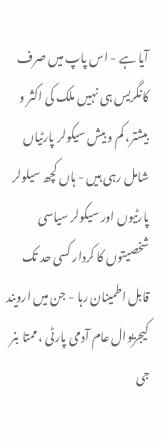آیا ہے - اس پاپ میں صرف کانگریس ہی نہیں ملک کی اکثر و بیشتر، کم و بیش سیکولر پارٹیاں شامل رہی ہیں - ہاں کچھ سیلولر پارٹیوں اور سیکولر سیاسی شخصیتوں کا کردار کسی حد تک قابل اطمینان رہا - جن میں ارویند کیجریوال عام آدمی پارٹی ، ممتا بنر جی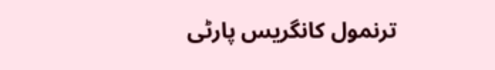ترنمول کانگریس پارٹی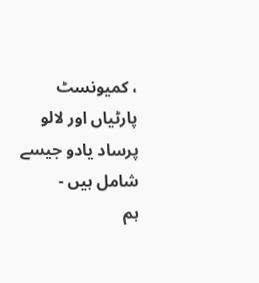، کمیونسٹ پارٹیاں اور لالو پرساد یادو جیسے شامل ہیں -
ہم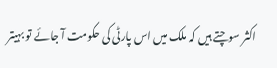اکثر سوچتے ہیں کہ ملک میں اس پارٹی کی حکومت آ جائے تو بہیتر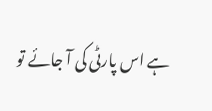ہے اس پارٹی کی آ جائے تو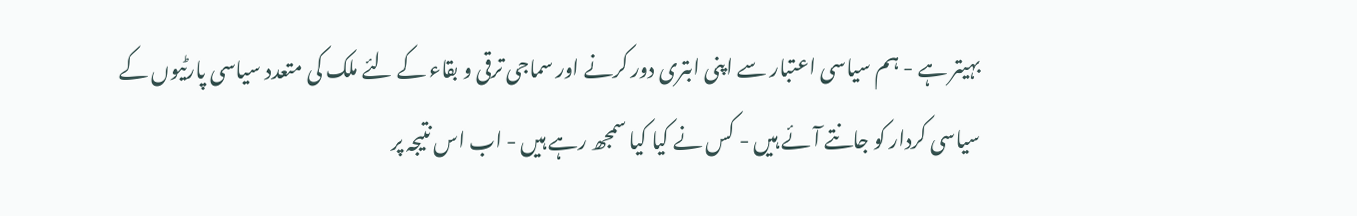بہیتر ہے - ہم سیاسی اعتبار سے اپنی ابتری دور کرنے اور سماجی ترقی و بقاء کے لئے ملک کی متعدد سیاسی پارٹیوں کے سیاسی کردار کو جانتے آئے ہیں - کس نے کیا کیا سمجھ رہے ہیں - اب اس نتیجہ پر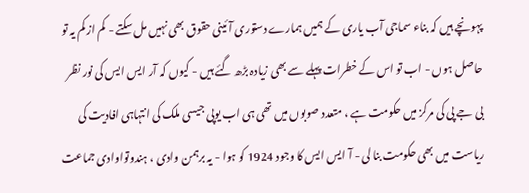پہونچے ہیں کہ بناء سماجی آب یاری کے ہمیں ہمارے دستوری آئینی حقوق بھی نہیں مل سکتے - کم از کم یہ تو حاصل ہوں - اب تو اس کے خطرات پہلے سے بھی زیادہ بڑھ گئے ہیں - کیوں کہ آر ایس ایس کی نور نظر بی جے پی کی مرکز میں حکومت ہے ، متعدد صوبوں میں تھی ہی اب یوپی جیسی ملک کی انتہاہی افادیت کی ریاست میں بھی حکومت بنا لی - آ ایس ایس کا وجود 1924 کو ہوا - یہ برہمن وادی ، ہندوتواوادی جماعت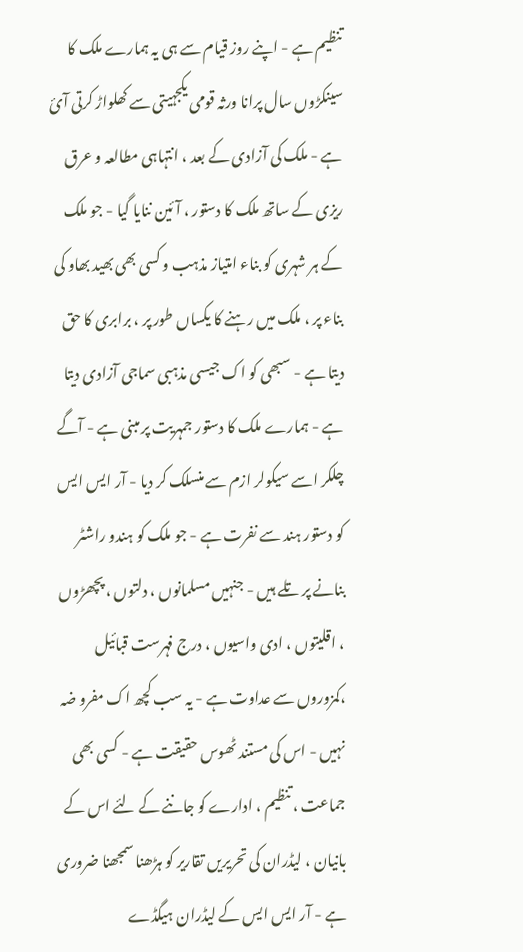تنظیم ہے - اپنے روز قیام سے ہی یہ ہمارے ملک کا سینکڑوں سال پرانا ورثہ قومی یکجہیتی سے کھلواڑ کرتی آئ ہے - ملک کی آزادی کے بعد ، انتہاہی مطالعہ و عرق ریزی کے ساتھ ملک کا دستور ، آئین ننایا گیا - جو ملک کے ہر شہری کو بناء امتیاز مذہب و کسی بھی بھید بھاو کی بناء پر ، ملک میں رہنے کا یکساں طور پر ، برابری کا حق دیتا ہے - سبھی کو اک جیسی مذہبی سماجی آزادی دیتا ہے - ہمارے ملک کا دستور جمہریت پر مبنی ہے - آگے چلکر اسے سیکولر ازم سے منسلک کر دیا - آر ایس ایس کو دستور ہند سے نفرت ہے - جو ملک کو ہندو راشٹر بنانے پر تلے ہیں - جنہیں مسلمانوں ، دلتوں ، پچھڑوں ، اقلیتوں ، ادی واسیوں ، درج فہرست قبائیل ،کمزوروں سے عداوت ہے - یہ سب کچھ اک مفرو ضہ نہیں - اس کی مستند ٹھوس حقیقت ہے - کسی بھی جماعت ، تنظیم ، ادارے کو جاننے کے لئے اس کے بانیان ، لیڈران کی تحریریں تقاریر کو ہڑھنا سمجھنا ضروری ہے - آر ایس ایس کے لیڈران ہیگڈے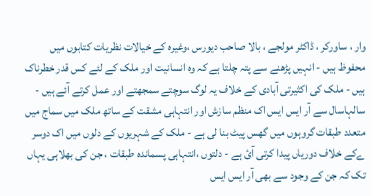وار ، ساورکر ، ڈاکٹر مولجے ، بالا صاحب دیورس ،وغیرہ کے خیالات نظریات کتابوں میں محفوظ ہیں - انہیں پڑھنے سے پتہ چلتا ہے کہ وہ انسانیت اور ملک کے لئے کس قدر خطرناک ہیں - ملک کی اکثیرتی آبادی کے خلاف یہ لوگ سوچتے سمجھتے اور عمل کرتے آئے ہیں - سالہاسال سے آر ایس ایس اک منظم سازش اور انتہاہی مشقت کے ساتھ ملک میں سماج میں متعدد طبقات گروہوں میں گھس پیٹ بنا لی ہے - ملک کے شہریوں کے دلوں میں اک دوسر ےکے خلاف دوریاں پیدا کرتی آئ ہے - دلتوں ،انتہاہی پسماندہ طبقات ، جن کی بھلاہی یہاں تک کہ جن کے وجود سے بھی آر ایس ایس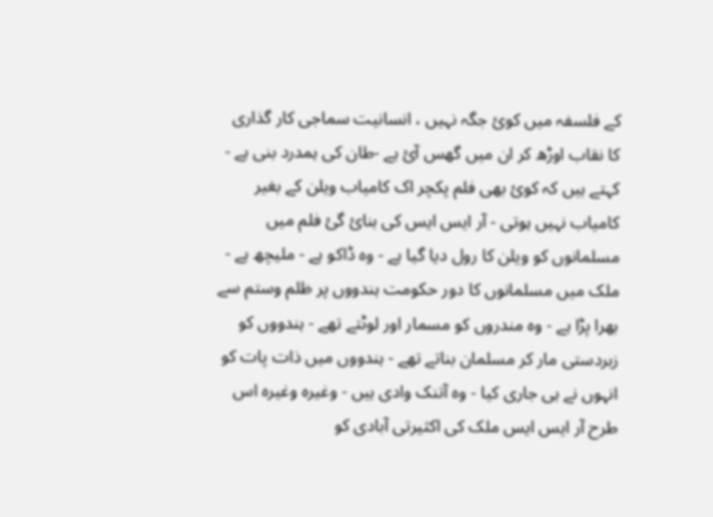کے فلسفہ میں کوئ جگہ نہیں ، انسانیت سماجی کار گذاری کا نقاب اوڑھ کر ان میں گھس آئ ہے -طان کی ہمدرد بنی ہے -
کہتے ہیں کہ کوئ بھی فلم پکچر اک کامیاب ویلن کے بغیر کامیاب نہیں ہوتی - آر ایس ایس کی بنائ گئ فلم میں مسلمانوں کو ویلن کا رول دیا گیا ہے - وہ ڈاکو ہے - ملیچھ ہے - ملک میں مسلمانوں کا دور حکومت ہندووں پر ظلم وستم سے بھرا پڑا ہے - وہ مندروں کو مسمار اور لوٹتے تھے - ہندووں کو زبردستی مار کر مسلمان بناتے تھے - ہندووں میں ذات پات کو انہوں نے ہی جاری کیا - وہ آتنک وادی ہیں - وغیرہ وغیرہ اس طرح آر ایس ایس ملک کی اکثیرتی آبادی کو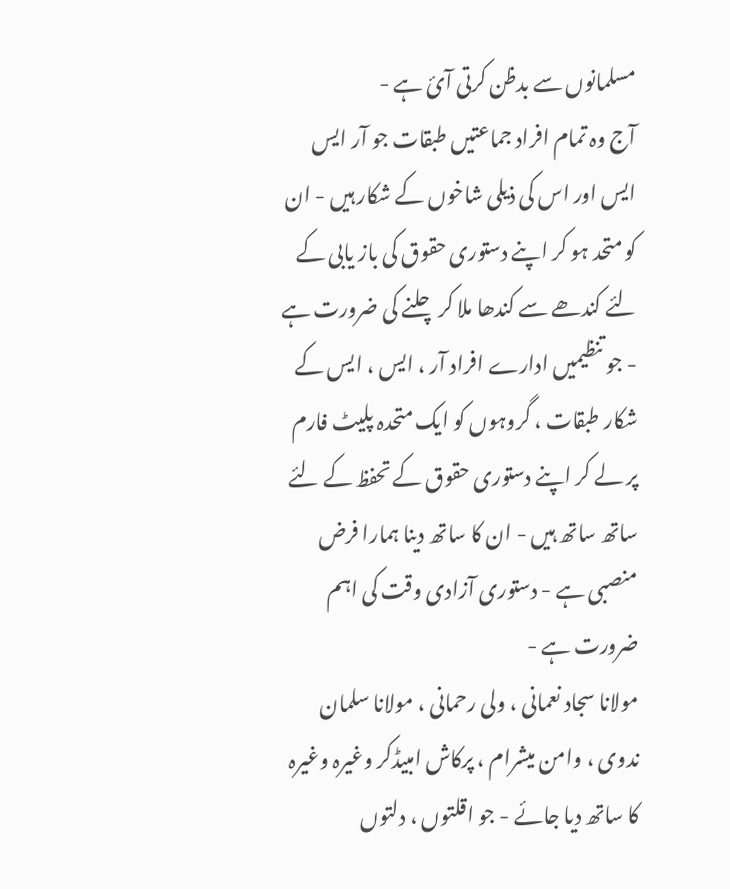مسلمانوں سے بدظن کرتی آئ ہے -
آج وہ تمام افراد جماعتیں طبقات جو آر ایس ایس اور اس کی ذیلی شاخوں کے شکار ہیں - ان کو متحد ہو کر اپنے دستوری حقوق کی باز یابی کے لئے کندھے سے کندھا ملا کر چلنے کی ضرورت ہے - جو تنظیمیں ادارے افراد آر ، ایس ، ایس کے شکار طبقات ، گروہوں کو ایک متحدہ پلیٹ فارم پر لے کر اپنے دستوری حقوق کے تحفظ کے لئے ساتھ ساتھ ہیں - ان کا ساتھ دینا ہمارا فرض منصبی ہے - دستوری آزادی وقت کی اہم ضرورت ہے -
مولانا سجاد نعمانی ، ولی رحمانی ، مولانا سلمان ندوی ، وامن میشرام ، پرکاش امبیڈکر وغیرہ وغیرہ کا ساتھ دیا جائے - جو اقلتوں ، دلتوں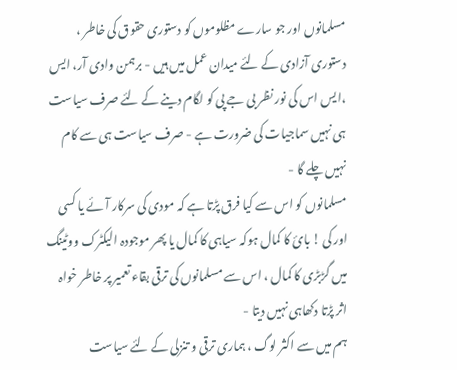مسلمانوں اور جو سارے مظلوموں کو دستوری حقوق کی خاطر ، دستوری آزادی کے لئے میدان عمل میں ہیں - برہمن وادی آر، ایس ،ایس اس کی نور نظر بی جے پی کو لگام دینے کے لئے صرف سیاست ہی نہیں سماجیات کی ضرورت ہے - صرف سیاست ہی سے کام نہیں چلے گا -
مسلمانوں کو اس سے کیا فرق پڑتا ہے کہ مودی کی سرکار آئے یا کسی اور کی ! بائ کا کمال ہوکہ سیاہی کا کمال یا پھر موجودہ الیکٹرک ووٹینگ میں گڑبڑی کا کمال ، اس سے مسلمانوں کی ترقی بقاء تعمیر پر خاطر خواہ اثر پڑتا دکھاہی نہیں دیتا -
ہم میں سے اکثر لوگ ، ہماری ترقی و تنزلی کے لئے سیاست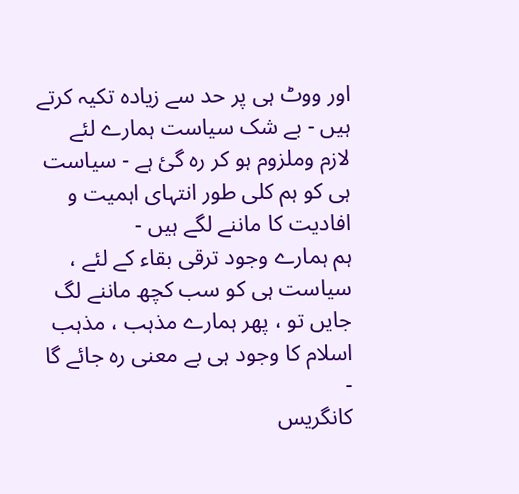اور ووٹ ہی پر حد سے زیادہ تکیہ کرتے ہیں - بے شک سیاست ہمارے لئے لازم وملزوم ہو کر رہ گئ ہے - سیاست ہی کو ہم کلی طور انتہای اہمیت و افادیت کا ماننے لگے ہیں -
ہم ہمارے وجود ترقی بقاء کے لئے ، سیاست ہی کو سب کچھ ماننے لگ جایں تو ، پھر ہمارے مذہب ، مذہب اسلام کا وجود ہی بے معنی رہ جائے گا -
کانگریس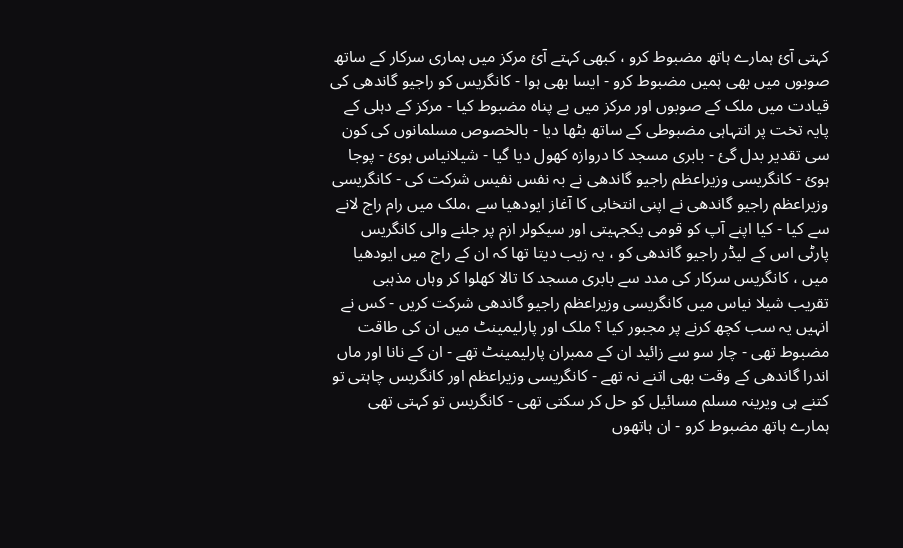کہتی آئ ہمارے ہاتھ مضبوط کرو ، کبھی کہتے آئ مرکز میں ہماری سرکار کے ساتھ صوبوں میں بھی ہمیں مضبوط کرو - ایسا بھی ہوا - کانگریس کو راجیو گاندھی کی قیادت میں ملک کے صوبوں اور مرکز میں بے پناہ مضبوط کیا - مرکز کے دہلی کے پایہ تخت پر انتہاہی مضبوطی کے ساتھ بٹھا دیا - بالخصوص مسلمانوں کی کون سی تقدیر بدل گئ - بابری مسجد کا دروازہ کھول دیا گیا - شیلانیاس ہوئ - پوجا ہوئ - کانگریسی وزیراعظم راجیو گاندھی نے بہ نفس نفیس شرکت کی - کانگریسی وزیراعظم راجیو گاندھی نے اپنی انتخابی کا آغاز ایودھیا سے ،ملک میں رام راج لانے سے کیا - کیا اپنے آپ کو قومی یکجہیتی اور سیکولر ازم پر جلنے والی کانگریس پارٹی اس کے لیڈر راجیو گاندھی کو ، یہ زیب دیتا تھا کہ ان کے راج میں ایودھیا میں ، کانگریس سرکار کی مدد سے بابری مسجد کا تالا کھلوا کر وہاں مذہبی تقریب شیلا نیاس میں کانگریسی وزیراعظم راجیو گاندھی شرکت کریں - کس نے انہیں یہ سب کچھ کرنے پر مجبور کیا ؟ ملک اور پارلیمینٹ میں ان کی طاقت مضبوط تھی - چار سو سے زائید ان کے ممبران پارلیمینٹ تھے - ان کے نانا اور ماں اندرا گاندھی کے وقت بھی اتنے نہ تھے - کانگریسی وزیراعظم اور کانگریس چاہتی تو کتنے ہی ویرینہ مسلم مسائیل کو حل کر سکتی تھی - کانگریس تو کہتی تھی ہمارے ہاتھ مضبوط کرو - ان ہاتھوں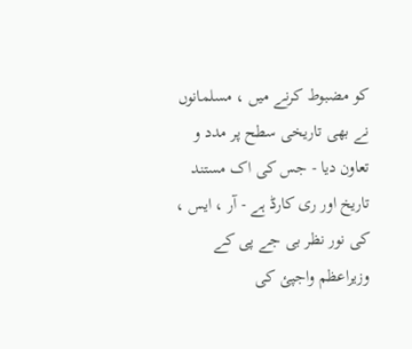کو مضبوط کرنے میں ، مسلمانوں نے بھی تاریخی سطح پر مدد و تعاون دیا - جس کی اک مستند تاریخ اور ری کارڈ ہے - آر ، ایس ، کی نور نظر بی جے پی کے وزیراعظم واجپئ کی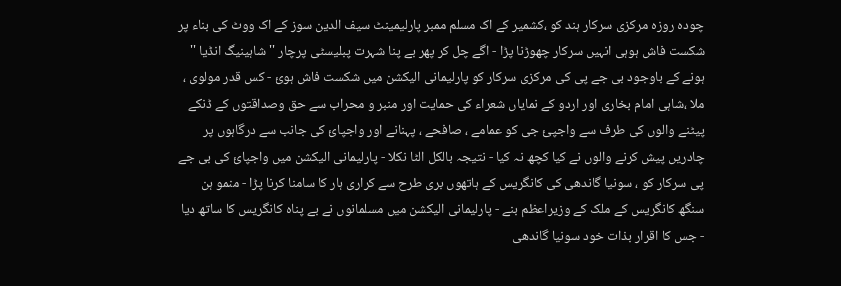چودہ روزہ مرکزی سرکار ہند کو ،کشمیر کے اک مسلم ممبر پارلیمینٹ سیف الدین سوز کے اک ووٹ کی بناء پر شکست فاش ہوہی انہیں سرکار چھوڑنا پڑا - اگے چل کر پھر بے پنا شہرت پبلیسٹی پرچار '' شاہینیگ انڈیا '' ہونے کے باوجود بی جے پی کی مرکزی سرکار کو پارلیمانی الیکشن میں شکست فاش ہوئ - کس قدر مولوی ، ملا ،شاہی امام بخاری اور اردو کے نمایاں شعراء کی حمایت اور منبر و محراب سے حق وصداقتوں کے ڈنکے پیٹنے والوں کی طرف سے واجپئ جی کو عمامے ، صافحے ، پہنانے اور واجپائ کی جانب سے درگاہوں پر چادریں پیش کرنے والوں نے کیا کچھ نہ کیا - نتیجہ بالکل الٹا نکلا - پارلیمانی الیکشن میں واجپائ کی بی جے پی سرکار کو ، سونیا گاندھی کی کانگریس کے ہاتھوں بری طرح سے کراری ہار کا سامنا کرنا پڑا - منمو ہن سنگھ کانگریس کے ملک کے وزیراعظم بنے - پارلیمانی الیکشن میں مسلمانوں نے بے پناہ کانگریس کا ساتھ دیا - جس کا اقرار بذات خود سونیا گاندھی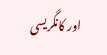اور کانگریسی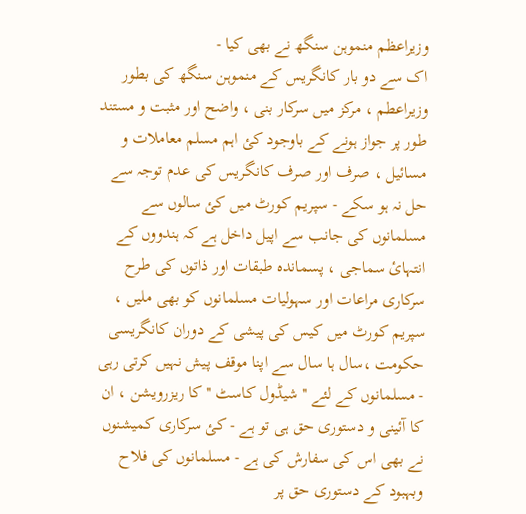وزیراعظم منموہن سنگھ نے بھی کیا -
اک سے دو بار کانگریس کے منموہن سنگھ کی بطور وزیراعطم ، مرکز میں سرکار بنی ، واضح اور مثبت و مستند طور پر جواز ہونے کے باوجود کئ اہم مسلم معاملات و مسائیل ، صرف اور صرف کانگریس کی عدم توجہ سے حل نہ ہو سکے - سپریم کورٹ میں کئ سالوں سے مسلمانوں کی جانب سے اپیل داخل ہے کہ ہندووں کے انتہائ سماجی ، پسماندہ طبقات اور ذاتوں کی طرح سرکاری مراعات اور سہولیات مسلمانوں کو بھی ملیں ، سپریم کورٹ میں کیس کی پیشی کے دوران کانگریسی حکومت ،سال ہا سال سے اپنا موقف پیش نہیں کرتی رہی - مسلمانوں کے لئے '' شیڈول کاسٹ '' کا ریزرویشن ، ان کا آئینی و دستوری حق ہی تو ہے - کئ سرکاری کمیشنوں نے بھی اس کی سفارش کی ہے - مسلمانوں کی فلاح وبہبود کے دستوری حق پر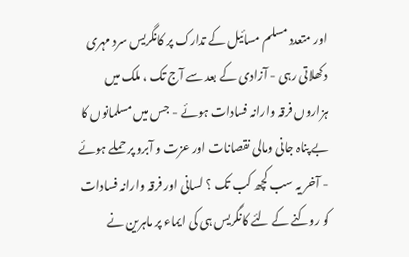اور متعدد مسلم مسائیل کے تدارک پر کانگریس سرد مہری دکھلاتی رہی - آزادی کے بعد سے آج تک ، ملک میں ہزاروں فرقہ وارانہ فسادات ہوئے - جس میں مسلمانوں کا بے پناہ جانی ومالی نقصانات اور عزت و آبرو پر حملے ہوئے - آخر یہ سب کچھ کب تک ؟ لسانی اور فرقہ وارانہ فسادات کو روکنے کے لئے کانگریس ہی کی ایماء پر ماہرین نے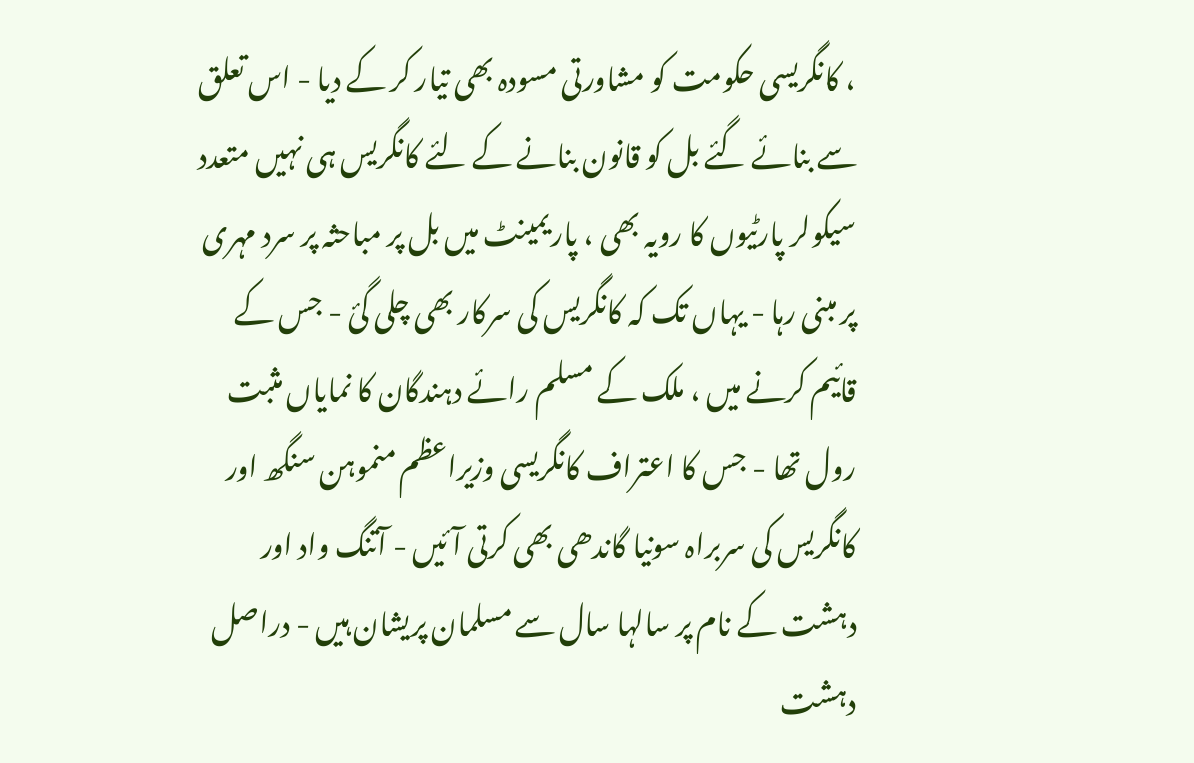، کانگریسی حکومت کو مشاورتی مسودہ بھی تیار کر کے دیا - اس تعلق سے بنائے گئے بل کو قانون بنانے کے لئے کانگریس ہی نہیں متعدد سیکولر پارٹیوں کا رویہ بھی ، پاریمینٹ میں بل پر مباحثہ پر سرد مہری پر مبنی رہا - یہاں تک کہ کانگریس کی سرکار بھی چلی گئ - جس کے قائیم کرنے میں ، ملک کے مسلم رائے دہندگان کا نمایاں مثبت رول تھا - جس کا اعتراف کانگریسی وزیراعظم منموہن سنگھ اور کانگریس کی سربراہ سونیا گاندھی بھی کرتی آئیں - آتنگ واد اور دہشت کے نام پر سالہا سال سے مسلمان پریشان ہیں - دراصل دہشت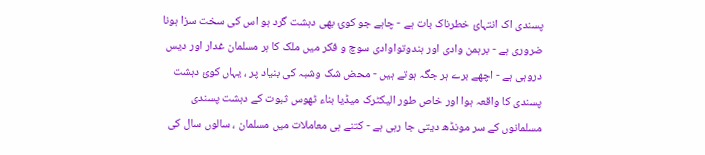پسندی اک انتہائ خطرناک بات ہے - چاہے جو کوئ بھی دہشت گرد ہو اس کی سخت سزا ہونا ضروری ہے - برہمن وادی اور ہندوتواوادی سوچ و فکر میں ملک کا ہر مسلمان غدار اور دیس دروہی ہے - اچھے برے ہر جگہ ہوتے ہیں - محض شک وشبہ کی بنیاد پر ، یہاں کوئ دہشت پسندی کا واقعہ ہوا اور خاص طور الیکٹرک میڈیا بناء ٹھوس ثبوت کے دہشت پسندی مسلمانوں کے سر مونڈھ دیتی جا رہی ہے - کتنے ہی معاملات میں مسلمان ، سالوں سال کی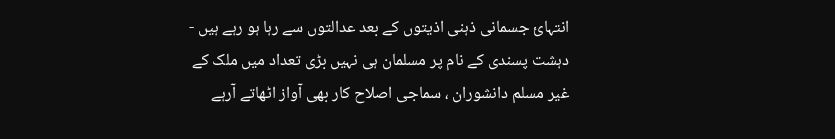انتہائ جسمانی ذہنی اذیتوں کے بعد عدالتوں سے رہا ہو رہے ہیں - دہشت پسندی کے نام پر مسلمان ہی نہیں بڑی تعداد میں ملک کے غیر مسلم دانشوران ، سماجی اصلاح کار بھی آواز اٹھاتے آرہے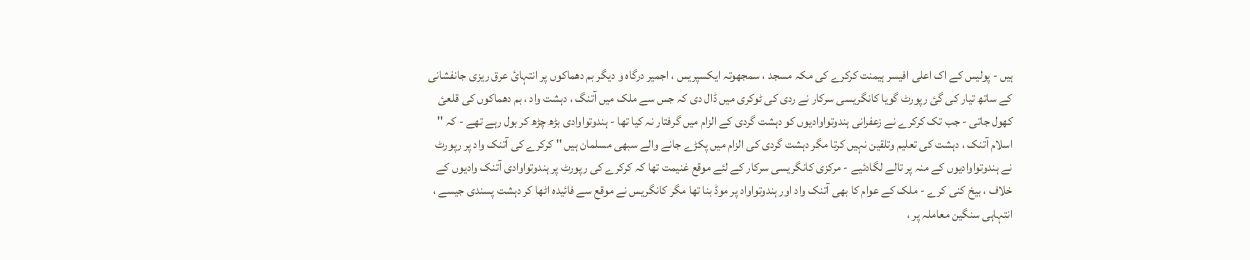ہیں - پولیس کے اک اعلی افیسر ہیمنت کرکرے کی مکہ مسجد ، سمجھوتہ ایکسپریس ، اجمیر درگاہ و دیگر بم دھماکوں پر انتہائ عرق ریزی جانفشانی کے ساتھ تیار کی گئ رپورٹ گویا کانگریسی سرکار نے ردی کی ٹوکری میں ڈال دی کہ جس سے ملک میں آتنگ ، دہشت واد ، بم دھماکوں کی قلعئ کھول جاتی - جب تک کرکرے نے زعفرانی ہندوتواوادیوں کو دہشت گردی کے الزام میں گرفتار نہ کیا تھا - ہندوتواوادی بڑھ چڑھ کر بول رہے تھے - کہ '' اسلام آتنک ، دہشت کی تعلیم وتلقین نہیں کرتا مگر دہشت گردی کی الزام میں پکڑے جانے والے سبھی مسلمان ہیں '' کرکرے کی آتنک واد پر رپورٹ نے ہندوتواوادیوں کے منہ پر تالے لگادئیے - مرکزی کانگریسی سرکار کے لئے موقع غنیمت تھا کہ کرکرے کی رپورٹ پر ہندوتواوادی آتنک وادیوں کے خلاف ، بیخ کنی کرے - ملک کے عوام کا بھی آتنک واد اور ہندوتواواد پر موڈ بنا تھا مگر کانگریس نے موقع سے فائیدہ اٹھا کر دہشت پسندی جیسے ، انتہاہی سنگین معاملہ پر ،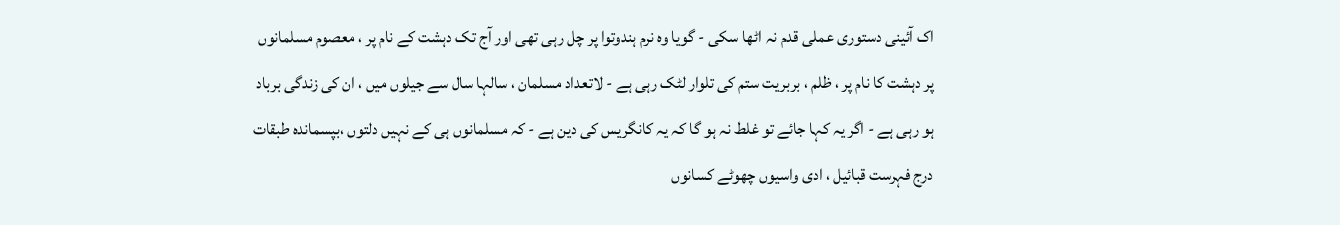اک آئینی دستوری عملی قدم نہ اٹھا سکی - گویا وہ نرم ہندوتوا پر چل رہی تھی اور آج تک دہشت کے نام پر ، معصوم مسلمانوں پر دہشت کا نام پر ، ظلم ، بربریت ستم کی تلوار لٹک رہی ہے - لاتعداد مسلمان ، سالہا سال سے جیلوں میں ، ان کی زندگی برباد ہو رہی ہے - اگر یہ کہا جائے تو غلط نہ ہو گا کہ یہ کانگریس کی دین ہے - کہ مسلمانوں ہی کے نہیں دلتوں ،بپسماندہ طبقات درج فہرست قبائیل ، ادی واسیوں چھوٹے کسانوں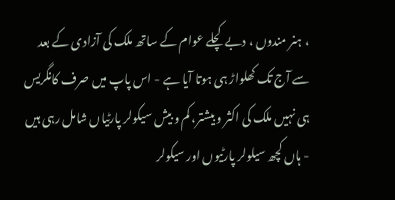، ہنر مندوں ، دبے کچلے عوام کے ساتھ ملک کی آزادی کے بعد سے آج تک کھلواڑ ہی ہوتا آیا ہے - اس پاپ میں صرف کانگریس ہی نہیں ملک کی اکثر و بیشتر، کم و بیش سیکولر پارٹیاں شامل رہی ہیں - ہاں کچھ سیلولر پارٹیوں اور سیکولر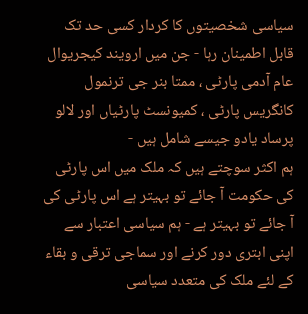سیاسی شخصیتوں کا کردار کسی حد تک قابل اطمینان رہا - جن میں ارویند کیجریوال عام آدمی پارٹی ، ممتا بنر جی ترنمول کانگریس پارٹی ، کمیونسٹ پارٹیاں اور لالو پرساد یادو جیسے شامل ہیں -
ہم اکثر سوچتے ہیں کہ ملک میں اس پارٹی کی حکومت آ جائے تو بہیتر ہے اس پارٹی کی آ جائے تو بہیتر ہے - ہم سیاسی اعتبار سے اپنی ابتری دور کرنے اور سماجی ترقی و بقاء کے لئے ملک کی متعدد سیاسی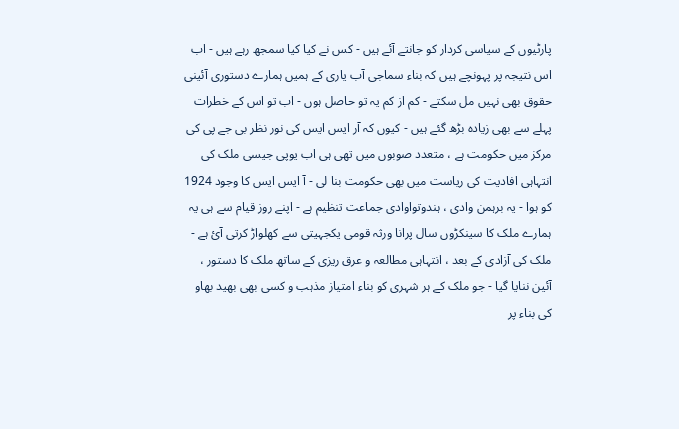پارٹیوں کے سیاسی کردار کو جانتے آئے ہیں - کس نے کیا کیا سمجھ رہے ہیں - اب اس نتیجہ پر پہونچے ہیں کہ بناء سماجی آب یاری کے ہمیں ہمارے دستوری آئینی حقوق بھی نہیں مل سکتے - کم از کم یہ تو حاصل ہوں - اب تو اس کے خطرات پہلے سے بھی زیادہ بڑھ گئے ہیں - کیوں کہ آر ایس ایس کی نور نظر بی جے پی کی مرکز میں حکومت ہے ، متعدد صوبوں میں تھی ہی اب یوپی جیسی ملک کی انتہاہی افادیت کی ریاست میں بھی حکومت بنا لی - آ ایس ایس کا وجود 1924 کو ہوا - یہ برہمن وادی ، ہندوتواوادی جماعت تنظیم ہے - اپنے روز قیام سے ہی یہ ہمارے ملک کا سینکڑوں سال پرانا ورثہ قومی یکجہیتی سے کھلواڑ کرتی آئ ہے - ملک کی آزادی کے بعد ، انتہاہی مطالعہ و عرق ریزی کے ساتھ ملک کا دستور ، آئین ننایا گیا - جو ملک کے ہر شہری کو بناء امتیاز مذہب و کسی بھی بھید بھاو کی بناء پر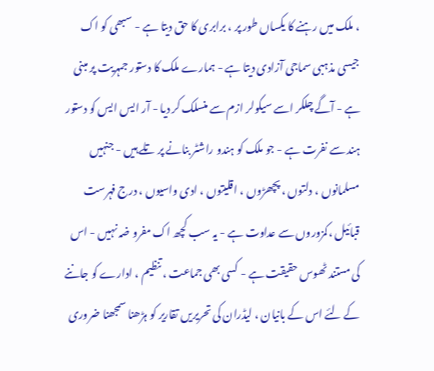، ملک میں رہنے کا یکساں طور پر ، برابری کا حق دیتا ہے - سبھی کو اک جیسی مذہبی سماجی آزادی دیتا ہے - ہمارے ملک کا دستور جمہریت پر مبنی ہے - آگے چلکر اسے سیکولر ازم سے منسلک کر دیا - آر ایس ایس کو دستور ہند سے نفرت ہے - جو ملک کو ہندو راشٹر بنانے پر تلے ہیں - جنہیں مسلمانوں ، دلتوں ، پچھڑوں ، اقلیتوں ، ادی واسیوں ، درج فہرست قبائیل ،کمزوروں سے عداوت ہے - یہ سب کچھ اک مفرو ضہ نہیں - اس کی مستند ٹھوس حقیقت ہے - کسی بھی جماعت ، تنظیم ، ادارے کو جاننے کے لئے اس کے بانیان ، لیڈران کی تحریریں تقاریر کو ہڑھنا سمجھنا ضروری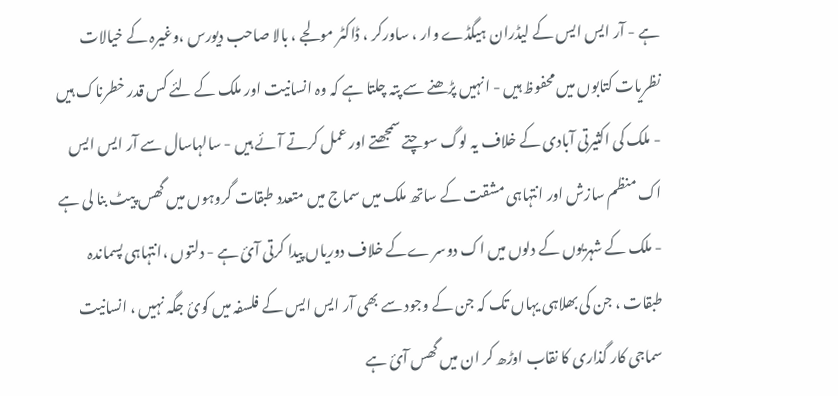ہے - آر ایس ایس کے لیڈران ہیگڈے وار ، ساورکر ، ڈاکٹر مولجے ، بالا صاحب دیورس ،وغیرہ کے خیالات نظریات کتابوں میں محفوظ ہیں - انہیں پڑھنے سے پتہ چلتا ہے کہ وہ انسانیت اور ملک کے لئے کس قدر خطرناک ہیں - ملک کی اکثیرتی آبادی کے خلاف یہ لوگ سوچتے سمجھتے اور عمل کرتے آئے ہیں - سالہاسال سے آر ایس ایس اک منظم سازش اور انتہاہی مشقت کے ساتھ ملک میں سماج میں متعدد طبقات گروہوں میں گھس پیٹ بنا لی ہے - ملک کے شہریوں کے دلوں میں اک دوسر ےکے خلاف دوریاں پیدا کرتی آئ ہے - دلتوں ،انتہاہی پسماندہ طبقات ، جن کی بھلاہی یہاں تک کہ جن کے وجود سے بھی آر ایس ایس کے فلسفہ میں کوئ جگہ نہیں ، انسانیت سماجی کار گذاری کا نقاب اوڑھ کر ان میں گھس آئ ہے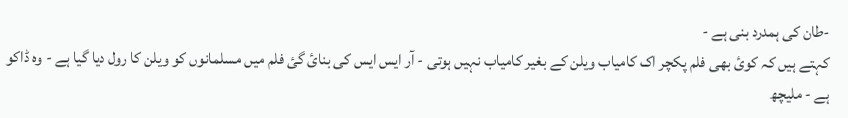-طان کی ہمدرد بنی ہے -
کہتے ہیں کہ کوئ بھی فلم پکچر اک کامیاب ویلن کے بغیر کامیاب نہیں ہوتی - آر ایس ایس کی بنائ گئ فلم میں مسلمانوں کو ویلن کا رول دیا گیا ہے - وہ ڈاکو ہے - ملیچھ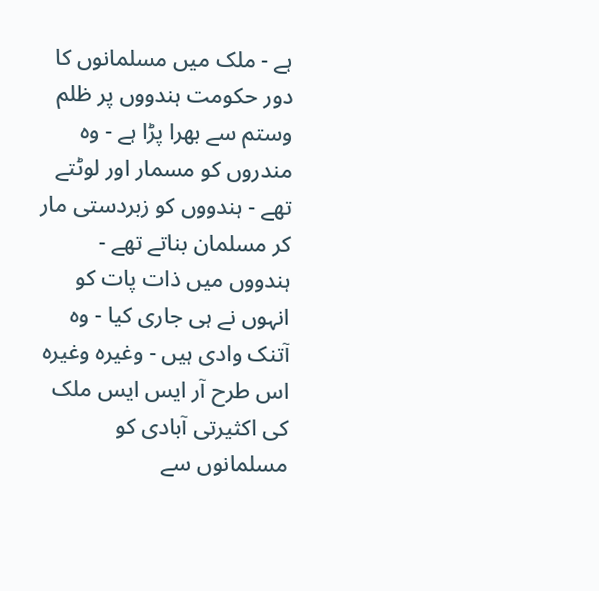ہے - ملک میں مسلمانوں کا دور حکومت ہندووں پر ظلم وستم سے بھرا پڑا ہے - وہ مندروں کو مسمار اور لوٹتے تھے - ہندووں کو زبردستی مار کر مسلمان بناتے تھے - ہندووں میں ذات پات کو انہوں نے ہی جاری کیا - وہ آتنک وادی ہیں - وغیرہ وغیرہ اس طرح آر ایس ایس ملک کی اکثیرتی آبادی کو مسلمانوں سے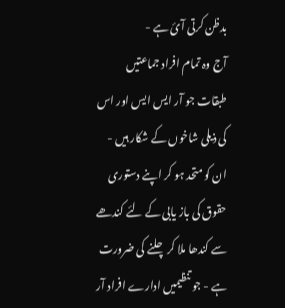بدظن کرتی آئ ہے -
آج وہ تمام افراد جماعتیں طبقات جو آر ایس ایس اور اس کی ذیلی شاخوں کے شکار ہیں - ان کو متحد ہو کر اپنے دستوری حقوق کی باز یابی کے لئے کندھے سے کندھا ملا کر چلنے کی ضرورت ہے - جو تنظیمیں ادارے افراد آر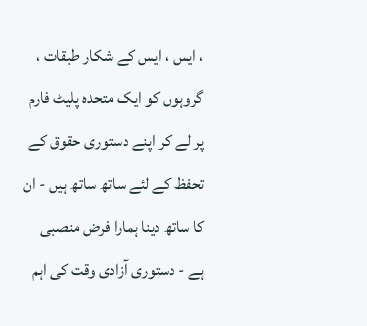، ایس ، ایس کے شکار طبقات ، گروہوں کو ایک متحدہ پلیٹ فارم پر لے کر اپنے دستوری حقوق کے تحفظ کے لئے ساتھ ساتھ ہیں - ان کا ساتھ دینا ہمارا فرض منصبی ہے - دستوری آزادی وقت کی اہم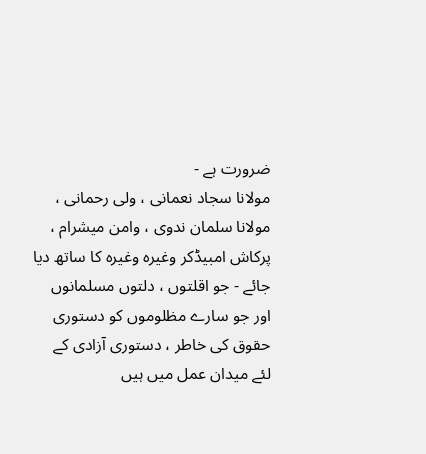ضرورت ہے -
مولانا سجاد نعمانی ، ولی رحمانی ، مولانا سلمان ندوی ، وامن میشرام ، پرکاش امبیڈکر وغیرہ وغیرہ کا ساتھ دیا جائے - جو اقلتوں ، دلتوں مسلمانوں اور جو سارے مظلوموں کو دستوری حقوق کی خاطر ، دستوری آزادی کے لئے میدان عمل میں ہیں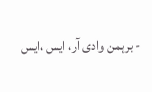- برہمن وادی آر، ایس ،ایس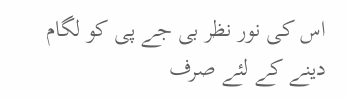اس کی نور نظر بی جے پی کو لگام دینے کے لئے صرف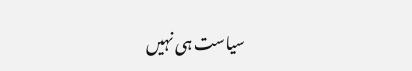سیاست ہی نہیں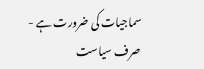سماجیات کی ضرورت ہے - صرف سیاست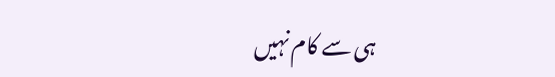ہی سے کام نہیں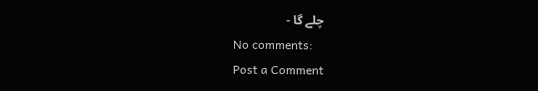چلے گا -
No comments:
Post a Comment